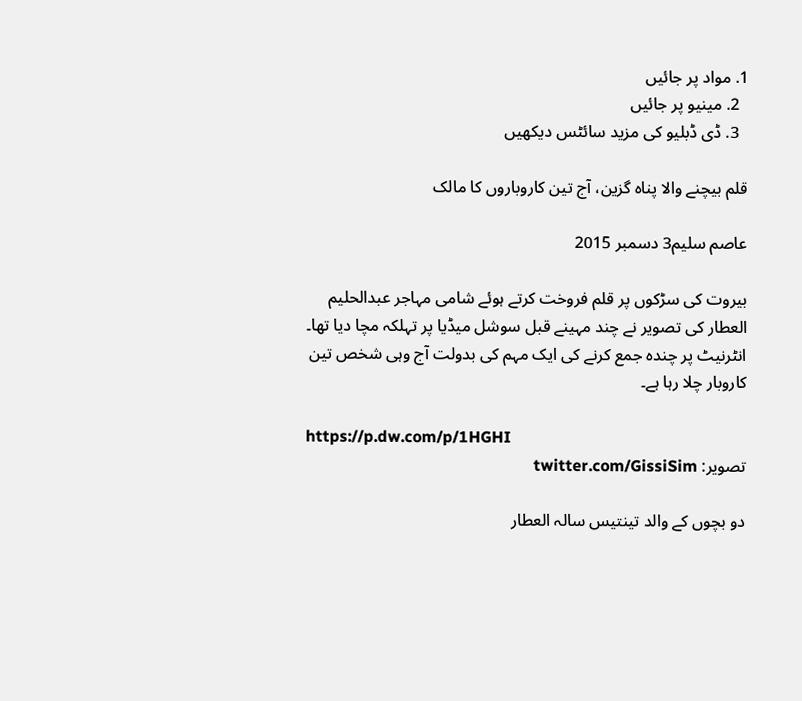1. مواد پر جائیں
  2. مینیو پر جائیں
  3. ڈی ڈبلیو کی مزید سائٹس دیکھیں

قلم بيچنے والا پناہ گزين، آج تين کاروباروں کا مالک

عاصم سليم3 دسمبر 2015

بيروت کی سڑکوں پر قلم فروخت کرتے ہوئے شامی مہاجر عبدالحليم العطار کی تصوير نے چند مہينے قبل سوشل ميڈيا پر تہلکہ مچا ديا تھا۔ انٹرنيٹ پر چندہ جمع کرنے کی ايک مہم کی بدولت آج وہی شخص تين کاروبار چلا رہا ہے۔

https://p.dw.com/p/1HGHI
تصویر: twitter.com/GissiSim

دو بچوں کے والد تينتيس سالہ العطار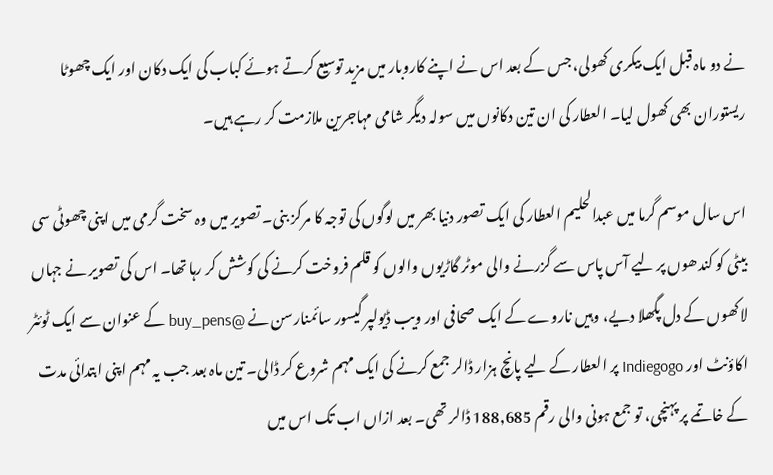نے دو ماہ قبل ايک بيکری کھولی، جس کے بعد اس نے اپنے کاروبار ميں مزيد توسيع کرتے ہوئے کباب کی ايک دکان اور ايک چھوٹا ريستوران بھی کھول ليا۔ العطار کی ان تين دکانوں ميں سولہ ديگر شامی مہاجرين ملازمت کر رہے ہيں۔

اس سال موسم گرما ميں عبدالحليم العطار کی ايک تصور دنيا بھر ميں لوگوں کی توجہ کا مرکز بنی۔ تصوير ميں وہ سخت گرمی ميں اپنی چھوٹی سی بيٹی کو کندھوں پر ليے آس پاس سے گزرنے والی موٹر گاڑيوں والوں کو قلم فروخت کرنے کی کوشش کر رہا تھا۔ اس کی تصوير نے جہاں لاکھوں کے دل پگھلا ديے، وہيں ناروے کے ايک صحافی اور ويب ڈيولپر گيسور سائمنارسن نے @buy_pens کے عنوان سے ايک ٹوئٹر اکاؤنٹ اور Indiegogo پر العطار کے ليے پانچ ہزار ڈالر جمع کرنے کی ايک مہم شروع کر ڈالی۔ تين ماہ بعد جب يہ مہم اپنی ابتدائی مدت کے خاتمے پر پہنچی، تو جمع ہونی والی رقم 188,685 ڈالر تھی۔ بعد ازاں اب تک اس ميں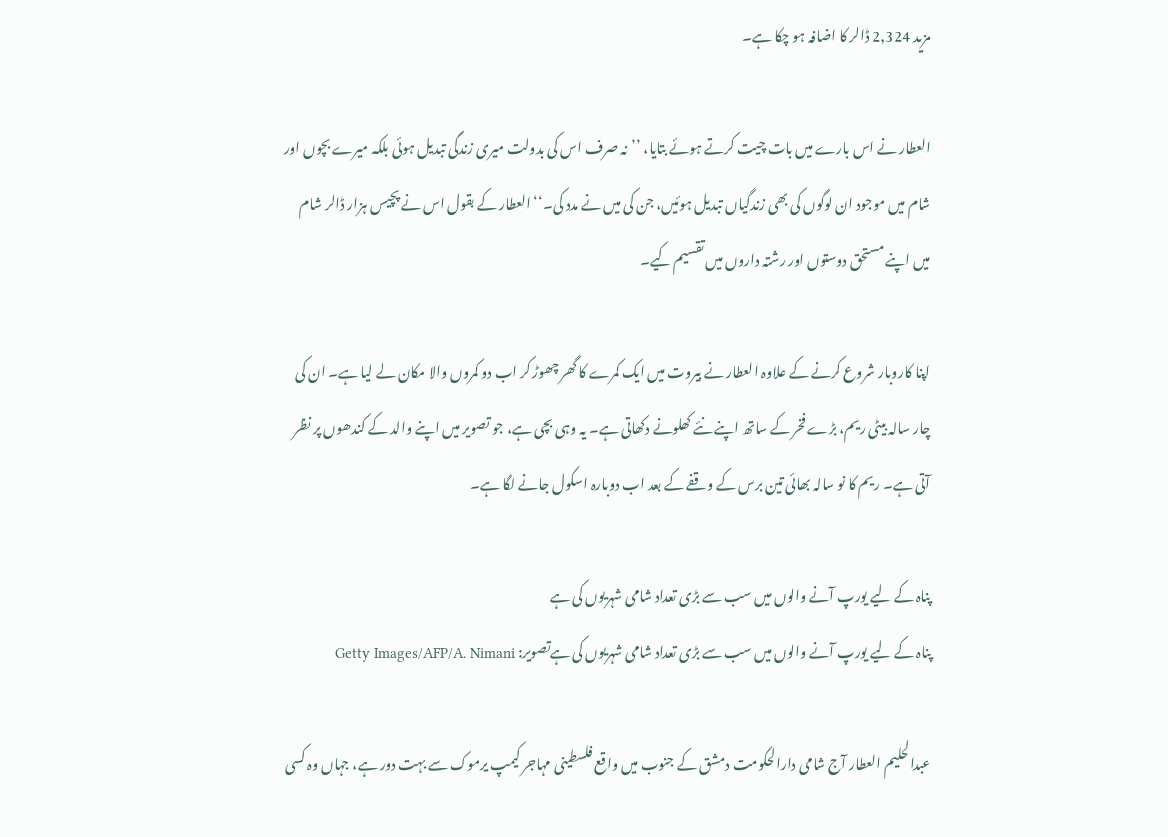مزيد 2,324 ڈالر کا اضافہ ہو چکا ہے۔

العطار نے اس بارے ميں بات چيت کرتے ہوئے بتايا، ’’نہ صرف اس کی بدولت ميری زندگی تبديل ہوئی بلکہ ميرے بچوں اور شام ميں موجود ان لوگوں کی بھی زندگياں تبديل ہوئيں، جن کی ميں نے مدد کی۔‘‘ العطار کے بقول اس نے پچيس ہزار ڈالر شام ميں اپنے مستحق دوستوں اور رشتہ داروں ميں تقسيم کيے۔

اپنا کاروبار شروع کرنے کے علاوہ العطار نے بيروت ميں ايک کمرے کا گھر چھوڑ کر اب دو کمروں والا مکان لے ليا ہے۔ ان کی چار سالہ بيٹی ريم، بڑے فخر کے ساتھ اپنے نئے کھلونے دکھاتی ہے۔ يہ وہی بچی ہے، جو تصوير ميں اپنے والد کے کندھوں پر نظر آتی ہے۔ ريم کا نو سالہ بھائی تين برس کے وقفے کے بعد اب دوبارہ اسکول جانے لگا ہے۔

پناہ کے ليے يورپ آنے والوں ميں سب سے بڑی تعداد شامی شہريوں کی ہے
پناہ کے ليے يورپ آنے والوں ميں سب سے بڑی تعداد شامی شہريوں کی ہےتصویر: Getty Images/AFP/A. Nimani

عبدالحليم العطار آج شامی دارالحکومت دمشق کے جنوب ميں واقع فلسطينی مہاجر کيمپ يرموک سے بہت دور ہے، جہاں وہ کسی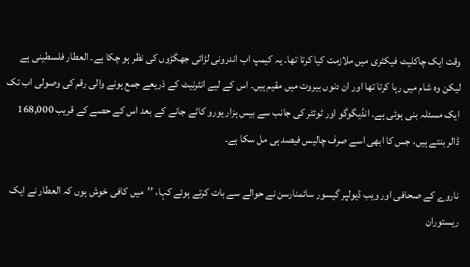وقت ايک چاکليٹ فيکٹری ميں ملازمت کيا کرتا تھا۔ يہ کيمپ اب اندرونی لڑائی جھگڑوں کی نظر ہو چکا ہے۔ العطار فلسطينی ہے ليکن وہ شام ميں رہا کرتا تھا اور ان دنوں بيروت ميں مقيم ہيں۔ اس کے ليے انٹرنيٹ کے ذريعے جمع ہونے والی رقم کی وصولی اب تک ايک مسئلہ بنی ہوئی ہے۔ انڈيگوگو اور ٹوئٹر کی جانب سے بيس ہزار يورو کاٹے جانے کے بعد اس کے حصے کے قريب 168,000 ڈالر بنتے ہيں، جس کا ابھی اسے صرف چاليس فيصد ہی مل سکا ہے۔

ناروے کے صحافی اور ويب ڈيولپر گيسور سائمنارسن نے حوالے سے بات کرتے ہوئے کہا، ’’ميں کافی خوش ہوں کہ العطار نے ايک ريستوران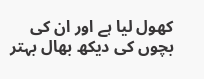کھول ليا ہے اور ان کی بچوں کی ديکھ بھال بہتر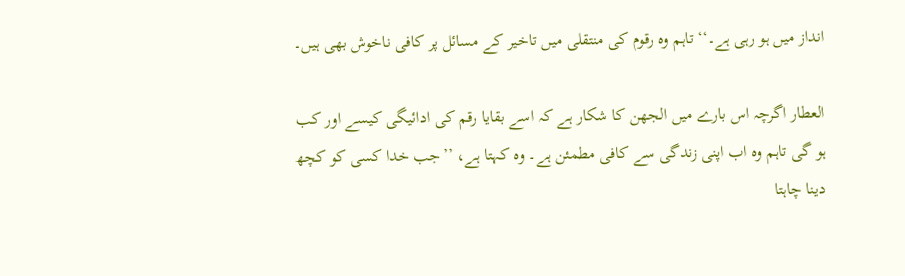انداز ميں ہو رہی ہے۔‘‘ تاہم وہ رقوم کی منتقلی ميں تاخير کے مسائل پر کافی ناخوش بھی ہيں۔

العطار اگرچہ اس بارے ميں الجھن کا شکار ہے کہ اسے بقايا رقم کی ادائيگی کيسے اور کب ہو گی تاہم وہ اب اپنی زندگی سے کافی مطمئن ہے۔ وہ کہتا ہے، ’’جب خدا کسی کو کچھ دينا چاہتا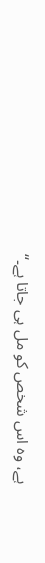ہے، وہ اس شخص کو مل ہی جاتا ہے۔‘‘